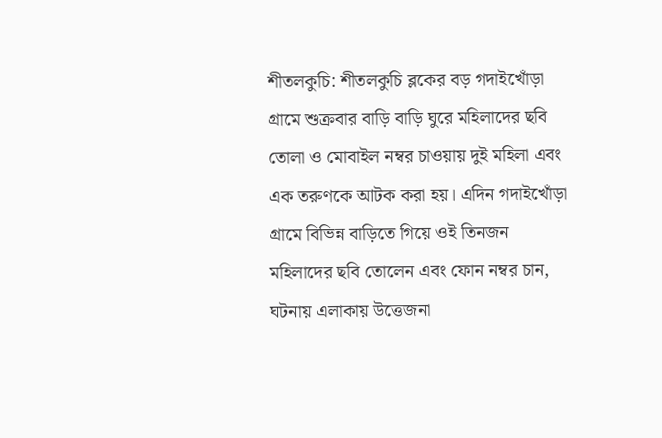শীতলকুচি: শীতলকুচি ব্লকের বড় গদাইখোঁড়া গ্রামে শুক্রবার বাড়ি বাড়ি ঘুরে মহিলাদের ছবি তোলা ও মোবাইল নম্বর চাওয়ায় দুই মহিলা এবং এক তরুণকে আটক করা হয়। এদিন গদাইখোঁড়া গ্রামে বিভিন্ন বাড়িতে গিয়ে ওই তিনজন মহিলাদের ছবি তোলেন এবং ফোন নম্বর চান, ঘটনায় এলাকায় উত্তেজনা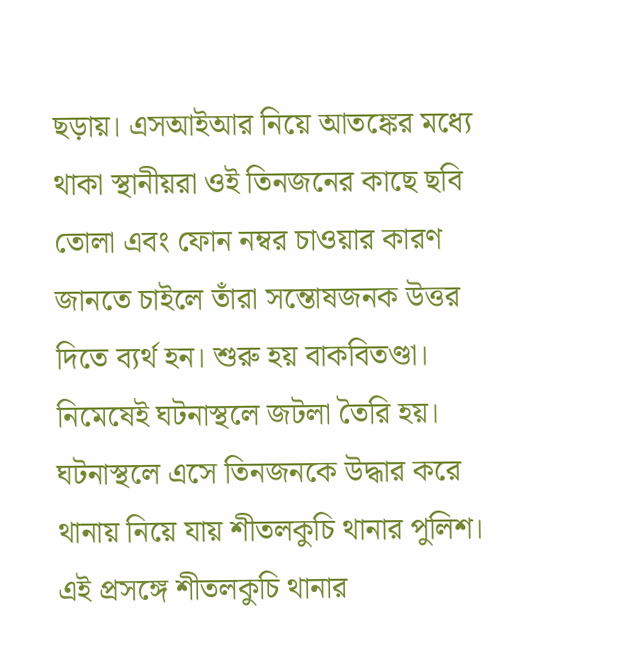ছড়ায়। এসআইআর নিয়ে আতঙ্কের মধ্যে থাকা স্থানীয়রা ওই তিনজনের কাছে ছবি তোলা এবং ফোন নম্বর চাওয়ার কারণ জানতে চাইলে তাঁরা সন্তোষজনক উত্তর দিতে ব্যর্থ হন। শুরু হয় বাকবিতণ্ডা। নিমেষেই ঘটনাস্থলে জটলা তৈরি হয়। ঘটনাস্থলে এসে তিনজনকে উদ্ধার করে থানায় নিয়ে যায় শীতলকুচি থানার পুলিশ। এই প্রসঙ্গে শীতলকুচি থানার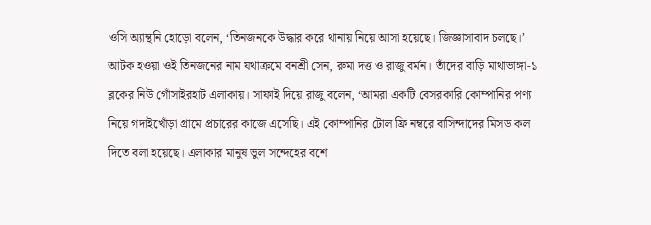ওসি অ্যান্থনি হোড়ো বলেন, ‘তিনজনকে উদ্ধার করে থানায় নিয়ে আসা হয়েছে। জিজ্ঞাসাবাদ চলছে।’
আটক হওয়া ওই তিনজনের নাম যথাক্রমে বনশ্রী সেন, রুমা দত্ত ও রাজু বর্মন। তাঁদের বাড়ি মাথাভাঙ্গা-১ ব্লকের নিউ গোঁসাইরহাট এলাকায়। সাফাই দিয়ে রাজু বলেন, ‘আমরা একটি বেসরকারি কোম্পানির পণ্য নিয়ে গদাইখোঁড়া গ্রামে প্রচারের কাজে এসেছি। এই কোম্পানির টোল ফ্রি নম্বরে বাসিন্দাদের মিসড কল দিতে বলা হয়েছে। এলাকার মানুষ ভুল সন্দেহের বশে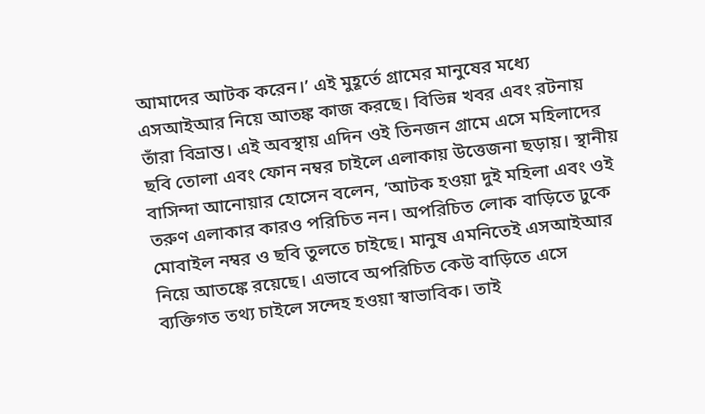আমাদের আটক করেন।’ এই মুহূর্তে গ্রামের মানুষের মধ্যে এসআইআর নিয়ে আতঙ্ক কাজ করছে। বিভিন্ন খবর এবং রটনায় তাঁরা বিভ্রান্ত। এই অবস্থায় এদিন ওই তিনজন গ্রামে এসে মহিলাদের ছবি তোলা এবং ফোন নম্বর চাইলে এলাকায় উত্তেজনা ছড়ায়। স্থানীয় বাসিন্দা আনোয়ার হোসেন বলেন, ‘আটক হওয়া দুই মহিলা এবং ওই তরুণ এলাকার কারও পরিচিত নন। অপরিচিত লোক বাড়িতে ঢুকে মোবাইল নম্বর ও ছবি তুলতে চাইছে। মানুষ এমনিতেই এসআইআর নিয়ে আতঙ্কে রয়েছে। এভাবে অপরিচিত কেউ বাড়িতে এসে ব্যক্তিগত তথ্য চাইলে সন্দেহ হওয়া স্বাভাবিক। তাই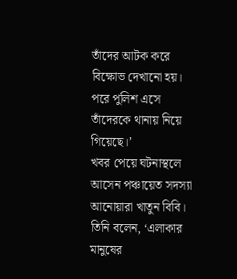তাঁদের আটক করে বিক্ষোভ দেখানো হয়। পরে পুলিশ এসে তাঁদেরকে থানায় নিয়ে গিয়েছে।’
খবর পেয়ে ঘটনাস্থলে আসেন পঞ্চায়েত সদস্যা আনোয়ারা খাতুন বিবি। তিনি বলেন, ‘এলাকার মানুষের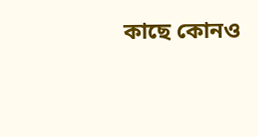কাছে কোনও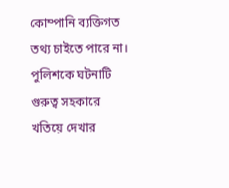কোম্পানি ব্যক্তিগত তথ্য চাইতে পারে না। পুলিশকে ঘটনাটি গুরুত্ব সহকারে খতিয়ে দেখার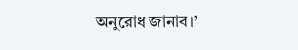অনুরোধ জানাব।’